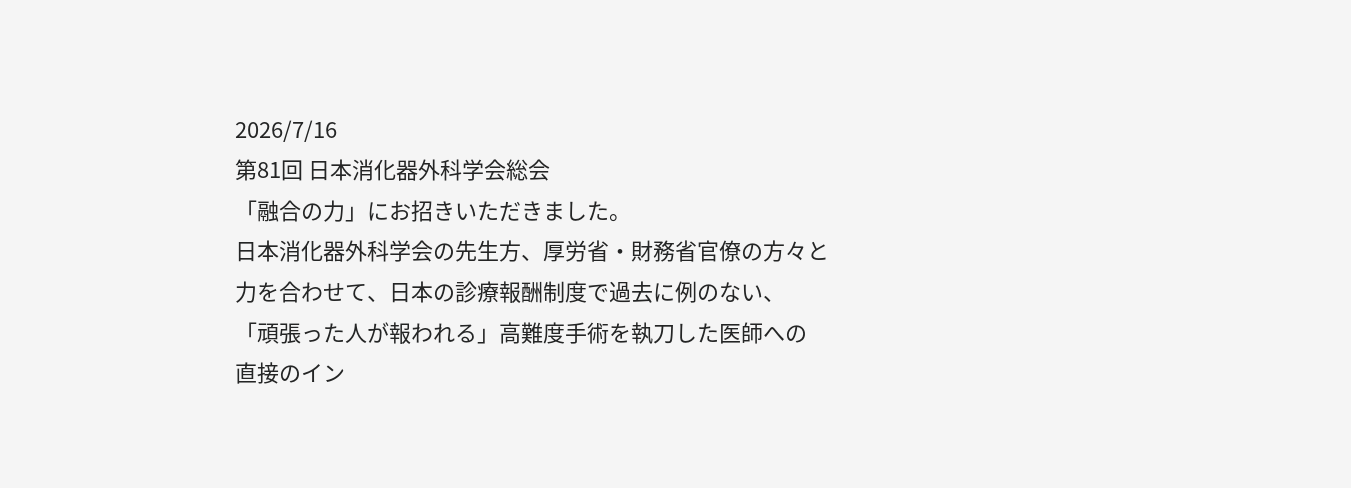2026/7/16
第81回 日本消化器外科学会総会
「融合の力」にお招きいただきました。
日本消化器外科学会の先生方、厚労省・財務省官僚の方々と
力を合わせて、日本の診療報酬制度で過去に例のない、
「頑張った人が報われる」高難度手術を執刀した医師への
直接のイン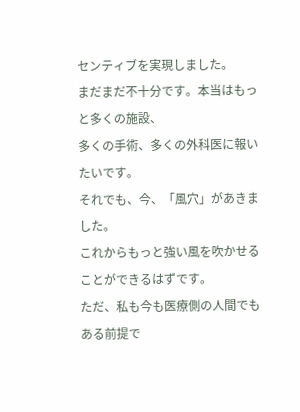センティブを実現しました。
まだまだ不十分です。本当はもっと多くの施設、
多くの手術、多くの外科医に報いたいです。
それでも、今、「風穴」があきました。
これからもっと強い風を吹かせることができるはずです。
ただ、私も今も医療側の人間でもある前提で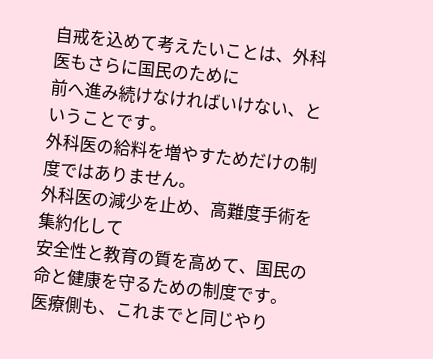自戒を込めて考えたいことは、外科医もさらに国民のために
前へ進み続けなければいけない、ということです。
外科医の給料を増やすためだけの制度ではありません。
外科医の減少を止め、高難度手術を集約化して
安全性と教育の質を高めて、国民の命と健康を守るための制度です。
医療側も、これまでと同じやり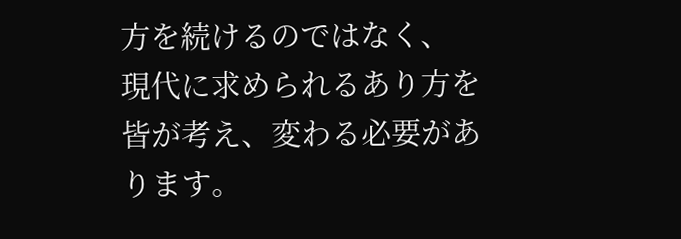方を続けるのではなく、
現代に求められるあり方を皆が考え、変わる必要があります。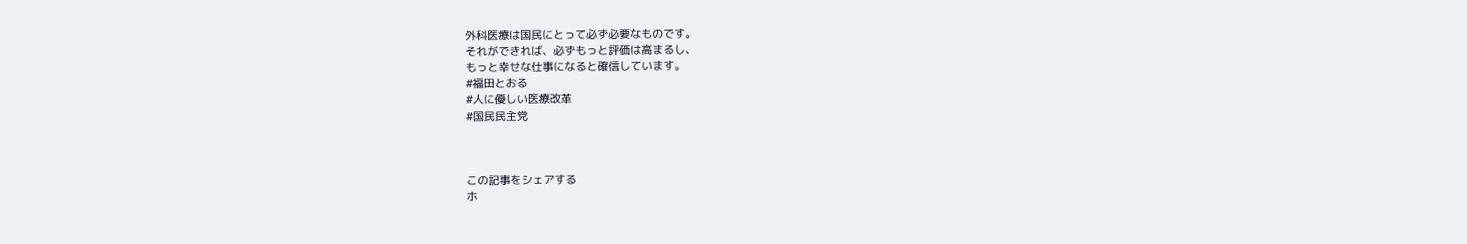外科医療は国民にとって必ず必要なものです。
それができれば、必ずもっと評価は高まるし、
もっと幸せな仕事になると確信しています。
#福田とおる
#人に優しい医療改革
#国民民主党



この記事をシェアする
ホ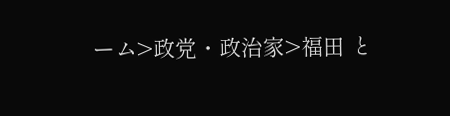ーム>政党・政治家>福田 と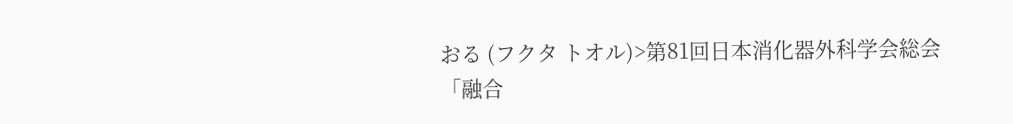おる (フクタ トオル)>第81回日本消化器外科学会総会「融合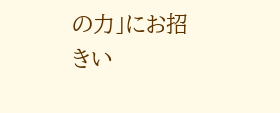の力」にお招きい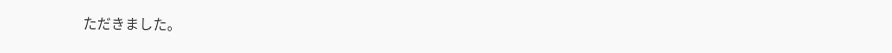ただきました。